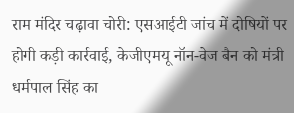राम मंदिर चढ़ावा चोरी: एसआईटी जांच में दोषियों पर होगी कड़ी कार्रवाई, केजीएमयू नॉन-वेज बैन को मंत्री धर्मपाल सिंह का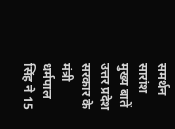समर्थन
सारांश
मुख्य बातें
उत्तर प्रदेश सरकार के मंत्री धर्मपाल सिंह ने 15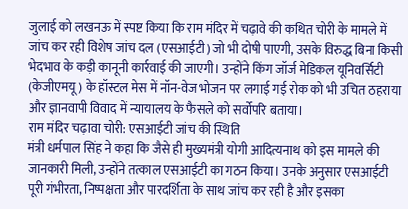जुलाई को लखनऊ में स्पष्ट किया कि राम मंदिर में चढ़ावे की कथित चोरी के मामले में जांच कर रही विशेष जांच दल (एसआईटी) जो भी दोषी पाएगी, उसके विरुद्ध बिना किसी भेदभाव के कड़ी कानूनी कार्रवाई की जाएगी। उन्होंने किंग जॉर्ज मेडिकल यूनिवर्सिटी (केजीएमयू) के हॉस्टल मेस में नॉन-वेज भोजन पर लगाई गई रोक को भी उचित ठहराया और ज्ञानवापी विवाद में न्यायालय के फैसले को सर्वोपरि बताया।
राम मंदिर चढ़ावा चोरी: एसआईटी जांच की स्थिति
मंत्री धर्मपाल सिंह ने कहा कि जैसे ही मुख्यमंत्री योगी आदित्यनाथ को इस मामले की जानकारी मिली, उन्होंने तत्काल एसआईटी का गठन किया। उनके अनुसार एसआईटी पूरी गंभीरता, निष्पक्षता और पारदर्शिता के साथ जांच कर रही है और इसका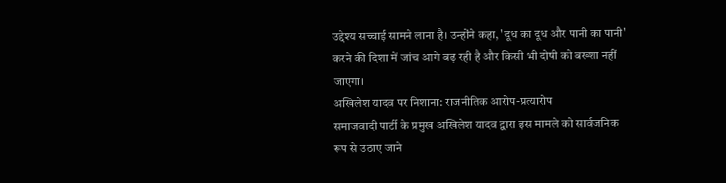उद्देश्य सच्चाई सामने लाना है। उन्होंने कहा, 'दूध का दूध और पानी का पानी' करने की दिशा में जांच आगे बढ़ रही है और किसी भी दोषी को बख्शा नहीं जाएगा।
अखिलेश यादव पर निशाना: राजनीतिक आरोप-प्रत्यारोप
समाजवादी पार्टी के प्रमुख अखिलेश यादव द्वारा इस मामले को सार्वजनिक रूप से उठाए जाने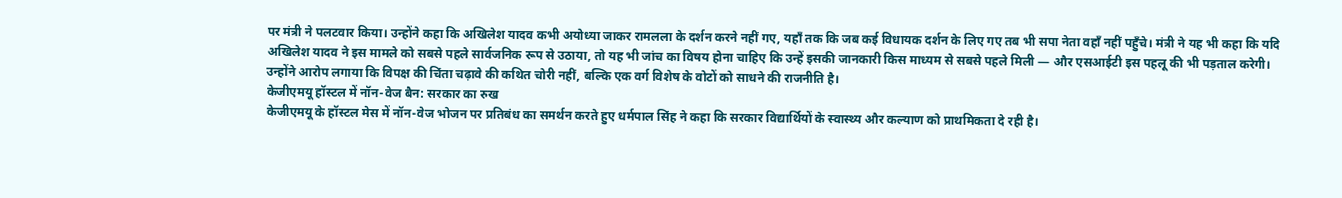पर मंत्री ने पलटवार किया। उन्होंने कहा कि अखिलेश यादव कभी अयोध्या जाकर रामलला के दर्शन करने नहीं गए, यहाँ तक कि जब कई विधायक दर्शन के लिए गए तब भी सपा नेता वहाँ नहीं पहुँचे। मंत्री ने यह भी कहा कि यदि अखिलेश यादव ने इस मामले को सबसे पहले सार्वजनिक रूप से उठाया, तो यह भी जांच का विषय होना चाहिए कि उन्हें इसकी जानकारी किस माध्यम से सबसे पहले मिली — और एसआईटी इस पहलू की भी पड़ताल करेगी। उन्होंने आरोप लगाया कि विपक्ष की चिंता चढ़ावे की कथित चोरी नहीं, बल्कि एक वर्ग विशेष के वोटों को साधने की राजनीति है।
केजीएमयू हॉस्टल में नॉन-वेज बैन: सरकार का रुख
केजीएमयू के हॉस्टल मेस में नॉन-वेज भोजन पर प्रतिबंध का समर्थन करते हुए धर्मपाल सिंह ने कहा कि सरकार विद्यार्थियों के स्वास्थ्य और कल्याण को प्राथमिकता दे रही है।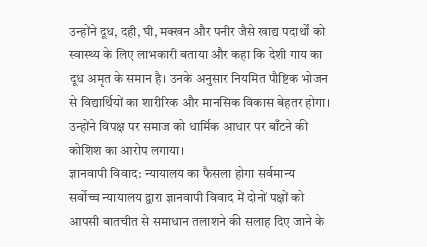उन्होंने दूध, दही, घी, मक्खन और पनीर जैसे खाद्य पदार्थों को स्वास्थ्य के लिए लाभकारी बताया और कहा कि देशी गाय का दूध अमृत के समान है। उनके अनुसार नियमित पौष्टिक भोजन से विद्यार्थियों का शारीरिक और मानसिक विकास बेहतर होगा। उन्होंने विपक्ष पर समाज को धार्मिक आधार पर बाँटने की कोशिश का आरोप लगाया।
ज्ञानवापी विवाद: न्यायालय का फैसला होगा सर्वमान्य
सर्वोच्च न्यायालय द्वारा ज्ञानवापी विवाद में दोनों पक्षों को आपसी बातचीत से समाधान तलाशने की सलाह दिए जाने के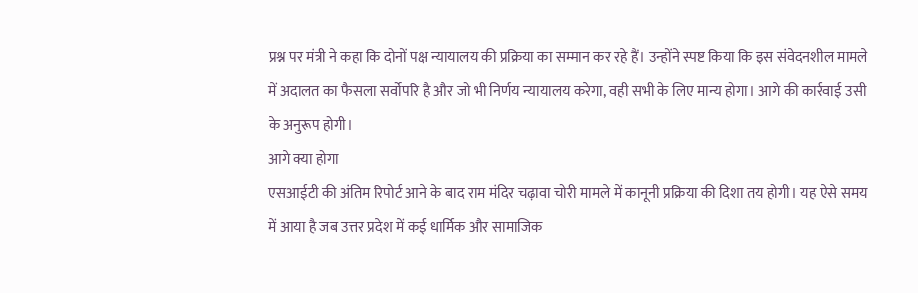प्रश्न पर मंत्री ने कहा कि दोनों पक्ष न्यायालय की प्रक्रिया का सम्मान कर रहे हैं। उन्होंने स्पष्ट किया कि इस संवेदनशील मामले में अदालत का फैसला सर्वोपरि है और जो भी निर्णय न्यायालय करेगा, वही सभी के लिए मान्य होगा। आगे की कार्रवाई उसी के अनुरूप होगी।
आगे क्या होगा
एसआईटी की अंतिम रिपोर्ट आने के बाद राम मंदिर चढ़ावा चोरी मामले में कानूनी प्रक्रिया की दिशा तय होगी। यह ऐसे समय में आया है जब उत्तर प्रदेश में कई धार्मिक और सामाजिक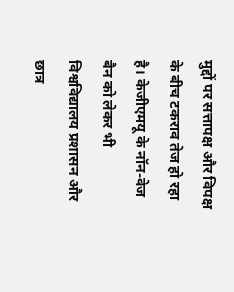मुद्दों पर सत्तापक्ष और विपक्ष के बीच टकराव तेज हो रहा है। केजीएमयू के नॉन-वेज बैन को लेकर भी विश्वविद्यालय प्रशासन और छात्र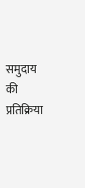समुदाय की प्रतिक्रिया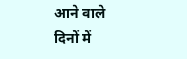आने वाले दिनों में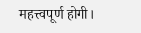महत्त्वपूर्ण होगी।